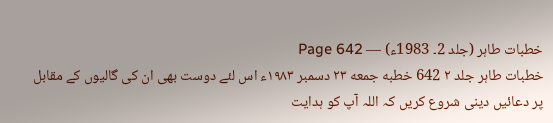خطبات طاہر (جلد 2۔ 1983ء) — Page 642
خطبات طاہر جلد ۲ 642 خطبه جمعه ۲۳ دسمبر ۱۹۸۳ء اس لئے دوست بھی ان کی گالیوں کے مقابل پر دعائیں دینی شروع کریں کہ اللہ آپ کو ہدایت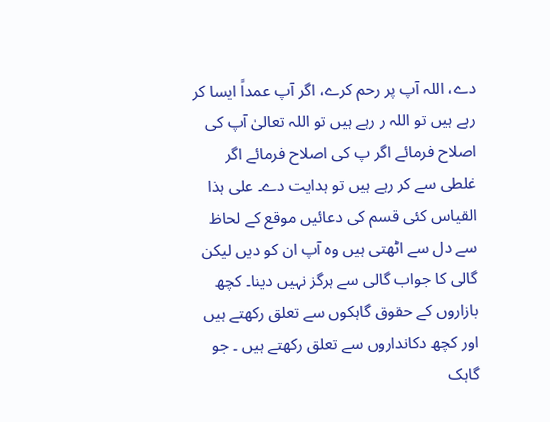دے، اللہ آپ پر رحم کرے، اگر آپ عمداً ایسا کر رہے ہیں تو اللہ ر رہے ہیں تو اللہ تعالیٰ آپ کی اصلاح فرمائے اگر پ کی اصلاح فرمائے اگر غلطی سے کر رہے ہیں تو ہدایت دے۔ علی ہذا القیاس کئی قسم کی دعائیں موقع کے لحاظ سے دل سے اٹھتی ہیں وہ آپ ان کو دیں لیکن گالی کا جواب گالی سے ہرگز نہیں دینا۔ کچھ بازاروں کے حقوق گاہکوں سے تعلق رکھتے ہیں اور کچھ دکانداروں سے تعلق رکھتے ہیں ۔ جو گاہک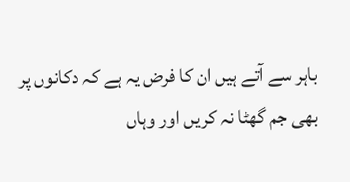باہر سے آتے ہیں ان کا فرض یہ ہے کہ دکانوں پر بھی جم گھٹا نہ کریں اور وہاں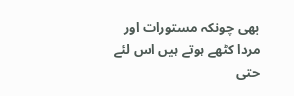بھی چونکہ مستورات اور مردا کٹھے ہوتے ہیں اس لئے حتی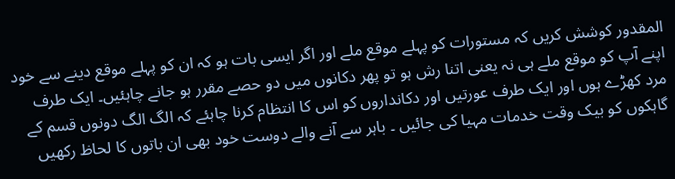المقدور کوشش کریں کہ مستورات کو پہلے موقع ملے اور اگر ایسی بات ہو کہ ان کو پہلے موقع دینے سے خود اپنے آپ کو موقع ملے ہی نہ یعنی اتنا رش ہو تو پھر دکانوں میں دو حصے مقرر ہو جانے چاہئیں۔ ایک طرف مرد کھڑے ہوں اور ایک طرف عورتیں اور دکانداروں کو اس کا انتظام کرنا چاہئے کہ الگ الگ دونوں قسم کے گاہکوں کو بیک وقت خدمات مہیا کی جائیں ۔ باہر سے آنے والے دوست خود بھی ان باتوں کا لحاظ رکھیں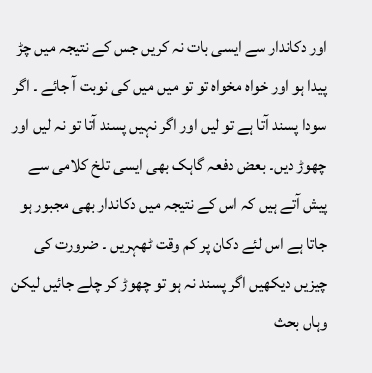اور دکاندار سے ایسی بات نہ کریں جس کے نتیجہ میں چڑ پیدا ہو اور خواہ مخواہ تو تو میں میں کی نوبت آ جائے ۔ اگر سودا پسند آتا ہے تو لیں اور اگر نہیں پسند آتا تو نہ لیں اور چھوڑ دیں۔ بعض دفعہ گاہک بھی ایسی تلخ کلامی سے پیش آتے ہیں کہ اس کے نتیجہ میں دکاندار بھی مجبور ہو جاتا ہے اس لئے دکان پر کم وقت ٹھہریں ۔ ضرورت کی چیزیں دیکھیں اگر پسند نہ ہو تو چھوڑ کر چلے جائیں لیکن وہاں بحث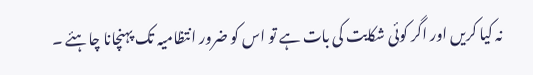نہ کیا کریں اور اگر کوئی شکایت کی بات ہے تو اس کو ضرور انتظامیہ تک پہنچانا چاہئے ۔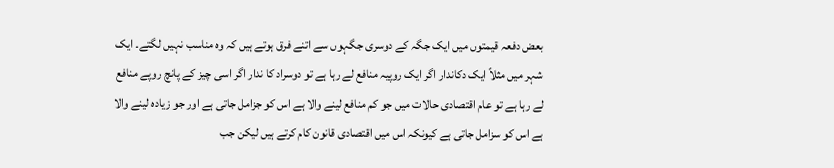بعض دفعہ قیمتوں میں ایک جگہ کے دوسری جگہوں سے اتنے فرق ہوتے ہیں کہ وہ مناسب نہیں لگتے۔ ایک شہر میں مثلاً ایک دکاندار اگر ایک روپیہ منافع لے رہا ہے تو دوسراد کا ندار اگر اسی چیز کے پانچ روپے منافع لے رہا ہے تو عام اقتصادی حالات میں جو کم منافع لینے والا ہے اس کو جزامل جاتی ہے اور جو زیادہ لینے والا ہے اس کو سزامل جاتی ہے کیونکہ اس میں اقتصادی قانون کام کرتے ہیں لیکن جب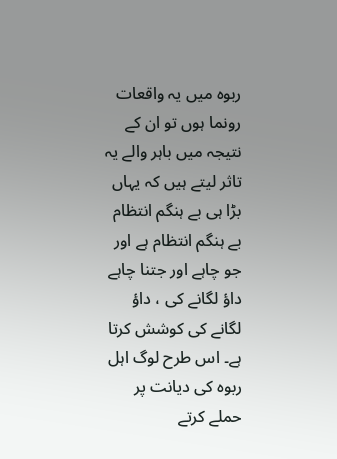ربوہ میں یہ واقعات رونما ہوں تو ان کے نتیجہ میں باہر والے یہ تاثر لیتے ہیں کہ یہاں بڑا ہی بے ہنگم انتظام بے ہنگم انتظام ہے اور جو چاہے اور جتنا چاہے داؤ لگانے کی ، داؤ لگانے کی کوشش کرتا ہے۔ اس طرح لوگ اہل ربوہ کی دیانت پر حملے کرتے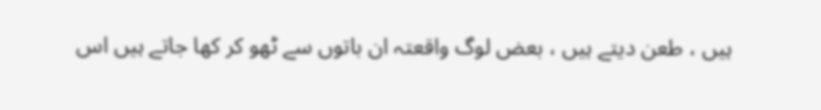ہیں ، طعن دیتے ہیں ، بعض لوگ واقعتہ ان باتوں سے ٹھو کر کھا جاتے ہیں اس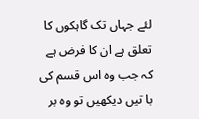لئے جہاں تک گاہکوں کا تعلق ہے ان کا فرض ہے کہ جب وہ اس قسم کی با تیں دیکھیں تو وہ بر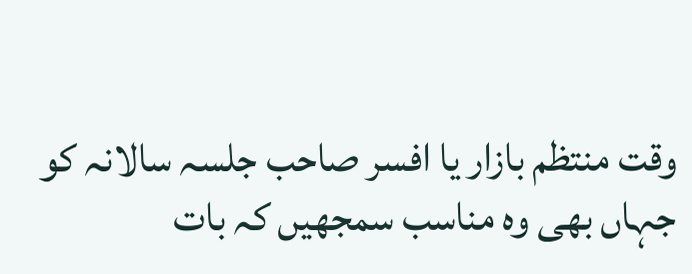وقت منتظم بازار یا افسر صاحب جلسہ سالانہ کو جہاں بھی وہ مناسب سمجھیں کہ بات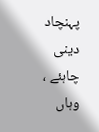پہنچاد دینی چاہئے ، وہاں